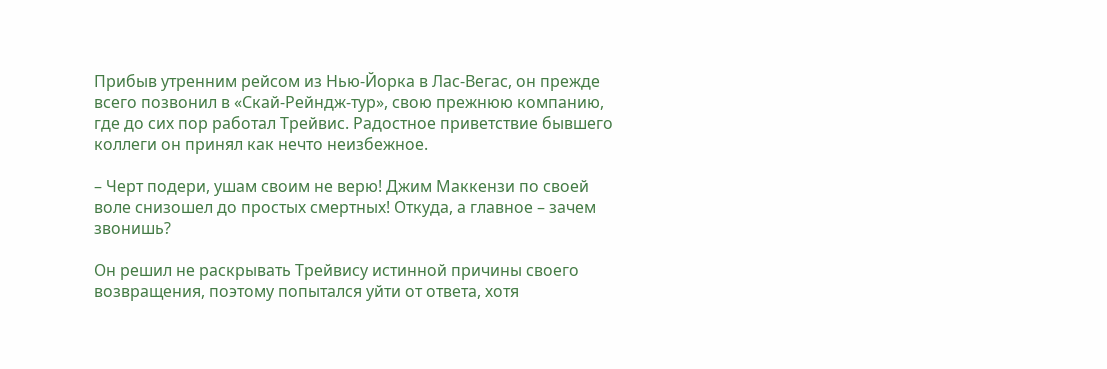Прибыв утренним рейсом из Нью-Йорка в Лас-Вегас, он прежде всего позвонил в «Скай-Рейндж-тур», свою прежнюю компанию, где до сих пор работал Трейвис. Радостное приветствие бывшего коллеги он принял как нечто неизбежное.

– Черт подери, ушам своим не верю! Джим Маккензи по своей воле снизошел до простых смертных! Откуда, а главное – зачем звонишь?

Он решил не раскрывать Трейвису истинной причины своего возвращения, поэтому попытался уйти от ответа, хотя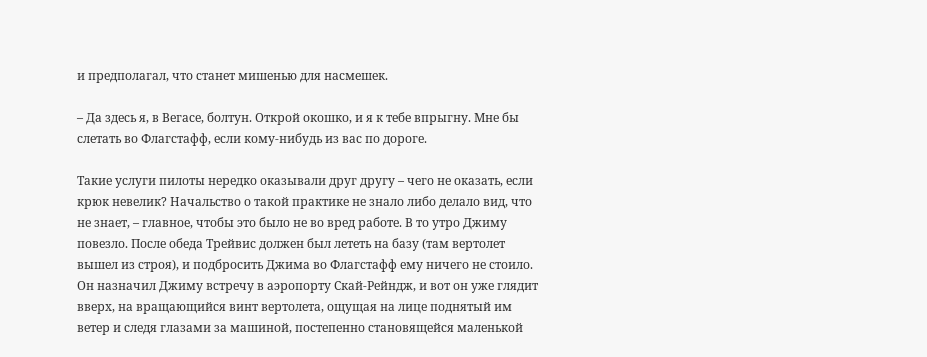и предполагал, что станет мишенью для насмешек.

– Да здесь я, в Вегасе, болтун. Открой окошко, и я к тебе впрыгну. Мне бы слетать во Флагстафф, если кому-нибудь из вас по дороге.

Такие услуги пилоты нередко оказывали друг другу – чего не оказать, если крюк невелик? Начальство о такой практике не знало либо делало вид, что не знает, – главное, чтобы это было не во вред работе. В то утро Джиму повезло. После обеда Трейвис должен был лететь на базу (там вертолет вышел из строя), и подбросить Джима во Флагстафф ему ничего не стоило. Он назначил Джиму встречу в аэропорту Скай-Рейндж, и вот он уже глядит вверх, на вращающийся винт вертолета, ощущая на лице поднятый им ветер и следя глазами за машиной, постепенно становящейся маленькой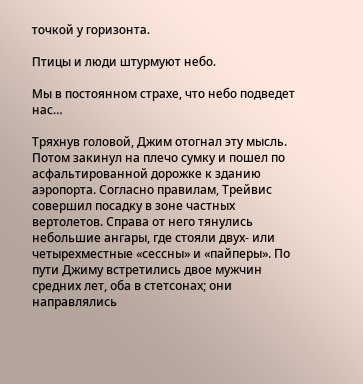точкой у горизонта.

Птицы и люди штурмуют небо.

Мы в постоянном страхе, что небо подведет нас…

Тряхнув головой, Джим отогнал эту мысль. Потом закинул на плечо сумку и пошел по асфальтированной дорожке к зданию аэропорта. Согласно правилам, Трейвис совершил посадку в зоне частных вертолетов. Справа от него тянулись небольшие ангары, где стояли двух- или четырехместные «сессны» и «пайперы». По пути Джиму встретились двое мужчин средних лет, оба в стетсонах; они направлялись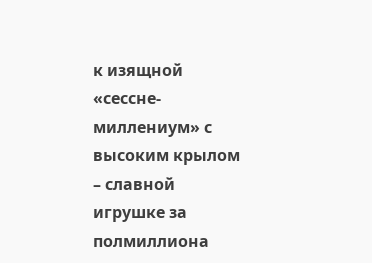к изящной «сессне-миллениум» с высоким крылом – славной игрушке за полмиллиона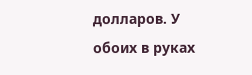долларов. У обоих в руках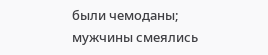были чемоданы; мужчины смеялись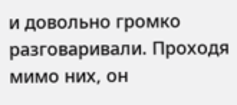и довольно громко разговаривали. Проходя мимо них, он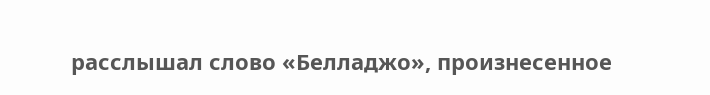расслышал слово «Белладжо», произнесенное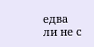едва ли не с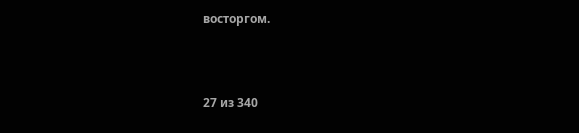восторгом.



27 из 340